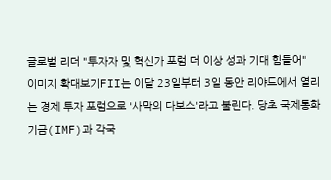글로벌 리더 "투자자 및 혁신가 포럼 더 이상 성과 기대 힘들어"
이미지 확대보기FII는 이달 23일부터 3일 동안 리야드에서 열리는 경제 투자 포럼으로 '사막의 다보스'라고 불린다. 당초 국제통화기금(IMF)과 각국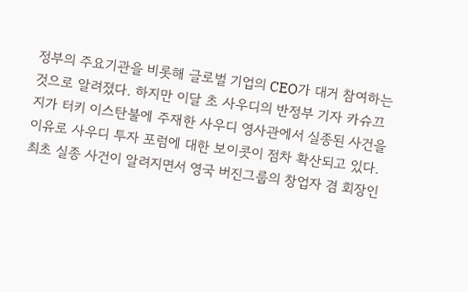정부의 주요기관을 비롯해 글로벌 기업의 CEO가 대거 참여하는 것으로 알려졌다. 하지만 이달 초 사우디의 반정부 기자 카슈끄지가 터키 이스탄불에 주재한 사우디 영사관에서 실종된 사건을 이유로 사우디 투자 포럼에 대한 보이콧이 점차 확산되고 있다.
최초 실종 사건이 알려지면서 영국 버진그룹의 창업자 겸 회장인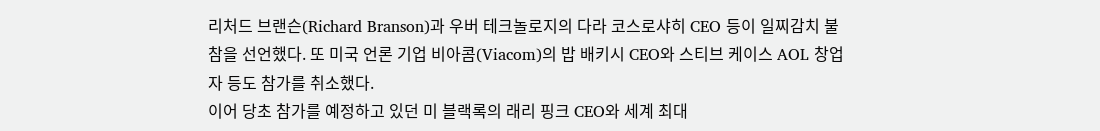리처드 브랜슨(Richard Branson)과 우버 테크놀로지의 다라 코스로샤히 CEO 등이 일찌감치 불참을 선언했다. 또 미국 언론 기업 비아콤(Viacom)의 밥 배키시 CEO와 스티브 케이스 AOL 창업자 등도 참가를 취소했다.
이어 당초 참가를 예정하고 있던 미 블랙록의 래리 핑크 CEO와 세계 최대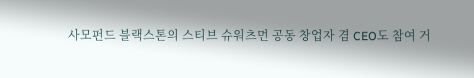사모펀드 블랙스톤의 스티브 슈워츠먼 공동 창업자 겸 CEO도 참여 거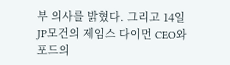부 의사를 밝혔다. 그리고 14일 JP모건의 제임스 다이먼 CEO와 포드의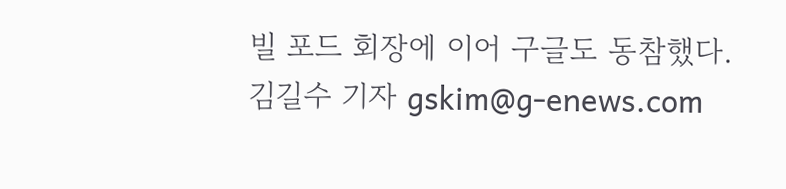빌 포드 회장에 이어 구글도 동참했다.
김길수 기자 gskim@g-enews.com